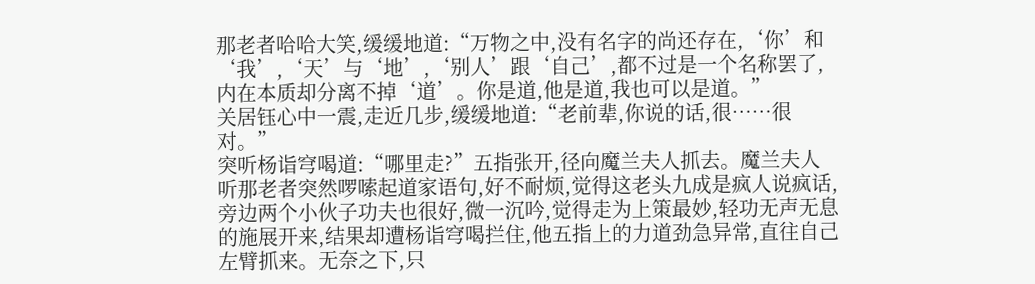那老者哈哈大笑,缓缓地道:“万物之中,没有名字的尚还存在,‘你’和‘我’,‘天’与‘地’,‘别人’跟‘自己’,都不过是一个名称罢了,内在本质却分离不掉‘道’。你是道,他是道,我也可以是道。”
关居钰心中一震,走近几步,缓缓地道:“老前辈,你说的话,很……很对。”
突听杨诣穹喝道:“哪里走?”五指张开,径向魔兰夫人抓去。魔兰夫人听那老者突然啰嗦起道家语句,好不耐烦,觉得这老头九成是疯人说疯话,旁边两个小伙子功夫也很好,微一沉吟,觉得走为上策最妙,轻功无声无息的施展开来,结果却遭杨诣穹喝拦住,他五指上的力道劲急异常,直往自己左臂抓来。无奈之下,只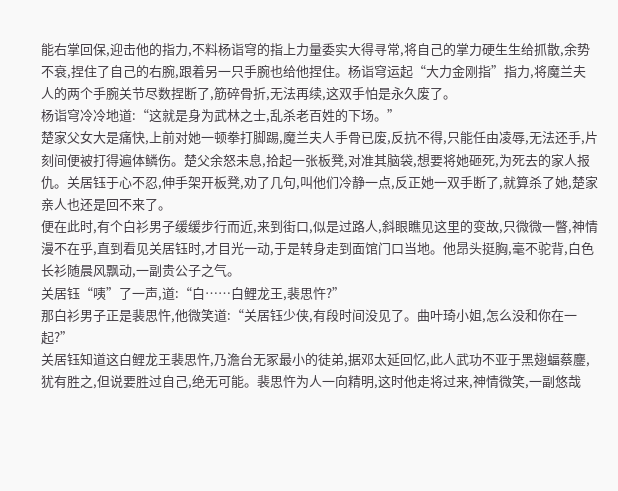能右掌回保,迎击他的指力,不料杨诣穹的指上力量委实大得寻常,将自己的掌力硬生生给抓散,余势不衰,捏住了自己的右腕,跟着另一只手腕也给他捏住。杨诣穹运起“大力金刚指”指力,将魔兰夫人的两个手腕关节尽数捏断了,筋碎骨折,无法再续,这双手怕是永久废了。
杨诣穹冷冷地道:“这就是身为武林之士,乱杀老百姓的下场。”
楚家父女大是痛快,上前对她一顿拳打脚踢,魔兰夫人手骨已废,反抗不得,只能任由凌辱,无法还手,片刻间便被打得遍体鳞伤。楚父余怒未息,拾起一张板凳,对准其脑袋,想要将她砸死,为死去的家人报仇。关居钰于心不忍,伸手架开板凳,劝了几句,叫他们冷静一点,反正她一双手断了,就算杀了她,楚家亲人也还是回不来了。
便在此时,有个白衫男子缓缓步行而近,来到街口,似是过路人,斜眼瞧见这里的变故,只微微一瞥,神情漫不在乎,直到看见关居钰时,才目光一动,于是转身走到面馆门口当地。他昂头挺胸,毫不驼背,白色长衫随晨风飘动,一副贵公子之气。
关居钰“咦”了一声,道:“白……白鲤龙王,裴思忤?”
那白衫男子正是裴思忤,他微笑道:“关居钰少侠,有段时间没见了。曲叶琦小姐,怎么没和你在一起?”
关居钰知道这白鲤龙王裴思忤,乃澹台无冢最小的徒弟,据邓太延回忆,此人武功不亚于黑翅蝠蔡鏖,犹有胜之,但说要胜过自己,绝无可能。裴思忤为人一向精明,这时他走将过来,神情微笑,一副悠哉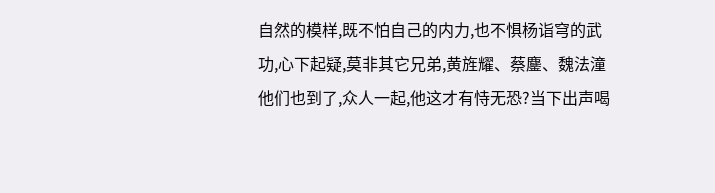自然的模样,既不怕自己的内力,也不惧杨诣穹的武功,心下起疑,莫非其它兄弟,黄旌耀、蔡鏖、魏法潼他们也到了,众人一起,他这才有恃无恐?当下出声喝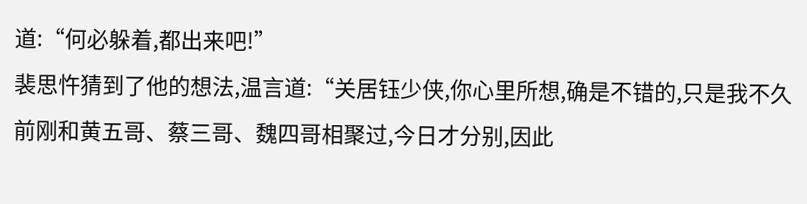道:“何必躲着,都出来吧!”
裴思忤猜到了他的想法,温言道:“关居钰少侠,你心里所想,确是不错的,只是我不久前刚和黄五哥、蔡三哥、魏四哥相聚过,今日才分别,因此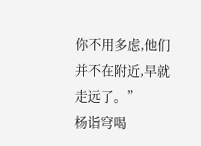你不用多虑,他们并不在附近,早就走远了。”
杨诣穹喝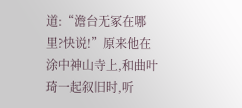道:“澹台无冢在哪里?快说!”原来他在涂中神山寺上,和曲叶琦一起叙旧时,听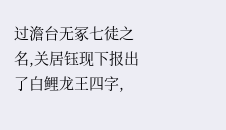过澹台无冢七徒之名,关居钰现下报出了白鲤龙王四字,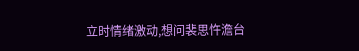立时情绪激动,想问裴思忤澹台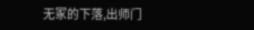无冢的下落,出师门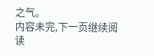之气。
内容未完,下一页继续阅读